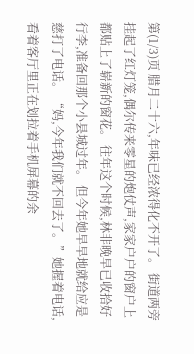第(1/3)页 腊月二十六,年味已经浓得化不开了。 街道两旁挂起了红灯笼,偶尔传来零星的炮仗声,家家户户的窗户上都贴上了崭新的窗花。 往年这个时候,林非晚早已收拾好行李,准备回那个小县城过年。 但今年她早早地就给应是慈打了电话。 “妈,今年我们就不回去了。”她握着电话,看着客厅里正在划拉着手机屏幕的余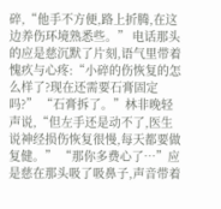碎,“他手不方便,路上折腾,在这边养伤环境熟悉些。” 电话那头的应是慈沉默了片刻,语气里带着愧疚与心疼:“小碎的伤恢复的怎么样了?现在还需要石膏固定吗?” “石膏拆了。”林非晚轻声说,“但左手还是动不了,医生说神经损伤恢复很慢,每天都要做复健。” “那你多费心了…”应是慈在那头吸了吸鼻子,声音带着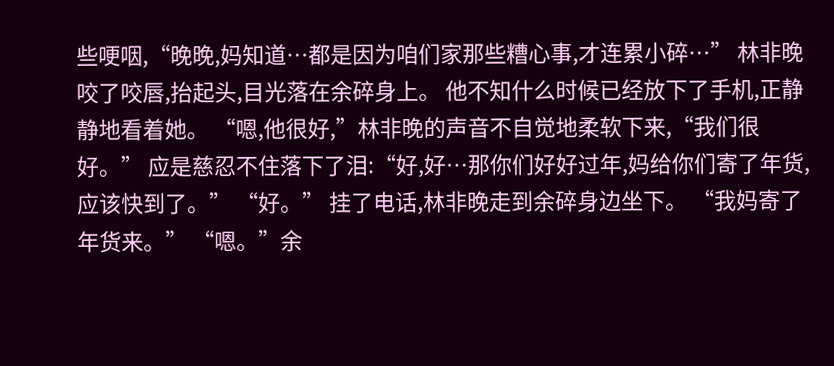些哽咽,“晚晚,妈知道…都是因为咱们家那些糟心事,才连累小碎…” 林非晚咬了咬唇,抬起头,目光落在余碎身上。 他不知什么时候已经放下了手机,正静静地看着她。 “嗯,他很好,”林非晚的声音不自觉地柔软下来,“我们很好。” 应是慈忍不住落下了泪:“好,好…那你们好好过年,妈给你们寄了年货,应该快到了。” “好。” 挂了电话,林非晚走到余碎身边坐下。 “我妈寄了年货来。” “嗯。”余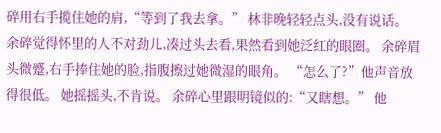碎用右手揽住她的肩,“等到了我去拿。” 林非晚轻轻点头,没有说话。 余碎觉得怀里的人不对劲儿,凑过头去看,果然看到她泛红的眼圈。 余碎眉头微蹙,右手捧住她的脸,指腹擦过她微湿的眼角。 “怎么了?”他声音放得很低。 她摇摇头,不肯说。 余碎心里跟明镜似的:“又瞎想。” 他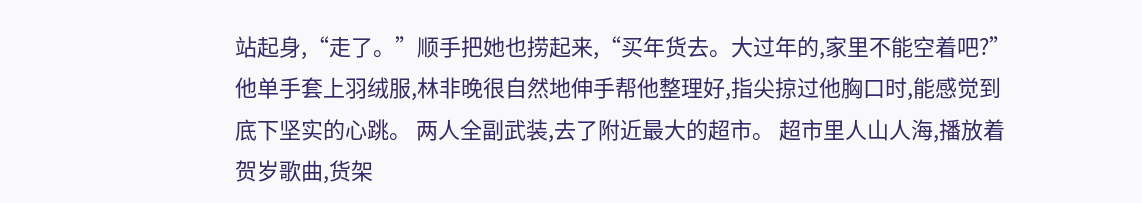站起身,“走了。”顺手把她也捞起来,“买年货去。大过年的,家里不能空着吧?” 他单手套上羽绒服,林非晚很自然地伸手帮他整理好,指尖掠过他胸口时,能感觉到底下坚实的心跳。 两人全副武装,去了附近最大的超市。 超市里人山人海,播放着贺岁歌曲,货架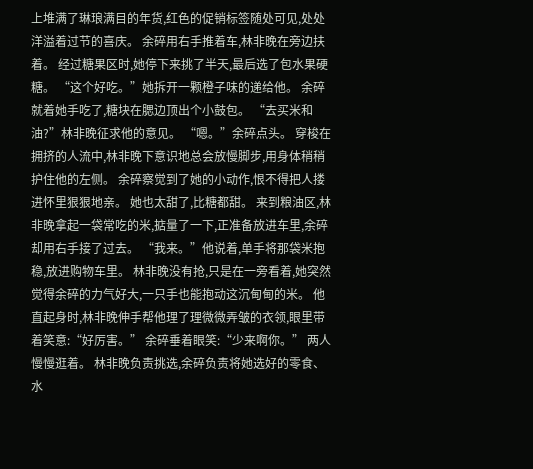上堆满了琳琅满目的年货,红色的促销标签随处可见,处处洋溢着过节的喜庆。 余碎用右手推着车,林非晚在旁边扶着。 经过糖果区时,她停下来挑了半天,最后选了包水果硬糖。 “这个好吃。”她拆开一颗橙子味的递给他。 余碎就着她手吃了,糖块在腮边顶出个小鼓包。 “去买米和油?”林非晚征求他的意见。 “嗯。”余碎点头。 穿梭在拥挤的人流中,林非晚下意识地总会放慢脚步,用身体稍稍护住他的左侧。 余碎察觉到了她的小动作,恨不得把人搂进怀里狠狠地亲。 她也太甜了,比糖都甜。 来到粮油区,林非晚拿起一袋常吃的米,掂量了一下,正准备放进车里,余碎却用右手接了过去。 “我来。”他说着,单手将那袋米抱稳,放进购物车里。 林非晚没有抢,只是在一旁看着,她突然觉得余碎的力气好大,一只手也能抱动这沉甸甸的米。 他直起身时,林非晚伸手帮他理了理微微弄皱的衣领,眼里带着笑意:“好厉害。” 余碎垂着眼笑:“少来啊你。” 两人慢慢逛着。 林非晚负责挑选,余碎负责将她选好的零食、水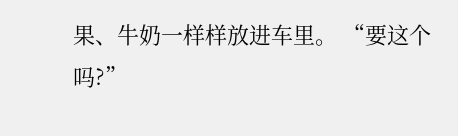果、牛奶一样样放进车里。 “要这个吗?”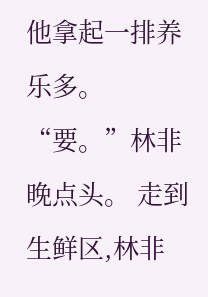他拿起一排养乐多。 “要。”林非晚点头。 走到生鲜区,林非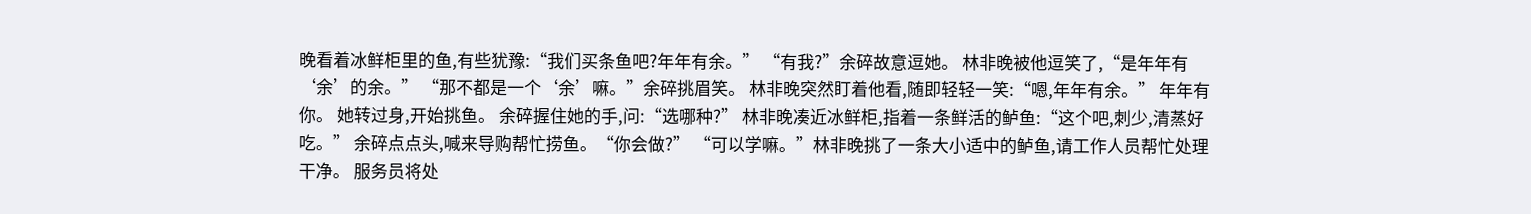晚看着冰鲜柜里的鱼,有些犹豫:“我们买条鱼吧?年年有余。” “有我?”余碎故意逗她。 林非晚被他逗笑了,“是年年有‘余’的余。” “那不都是一个‘余’嘛。”余碎挑眉笑。 林非晚突然盯着他看,随即轻轻一笑:“嗯,年年有余。” 年年有你。 她转过身,开始挑鱼。 余碎握住她的手,问:“选哪种?” 林非晚凑近冰鲜柜,指着一条鲜活的鲈鱼:“这个吧,刺少,清蒸好吃。” 余碎点点头,喊来导购帮忙捞鱼。“你会做?” “可以学嘛。”林非晚挑了一条大小适中的鲈鱼,请工作人员帮忙处理干净。 服务员将处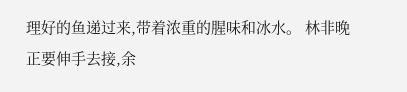理好的鱼递过来,带着浓重的腥味和冰水。 林非晚正要伸手去接,余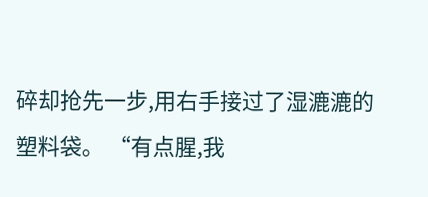碎却抢先一步,用右手接过了湿漉漉的塑料袋。 “有点腥,我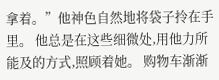拿着。”他神色自然地将袋子拎在手里。 他总是在这些细微处,用他力所能及的方式,照顾着她。 购物车渐渐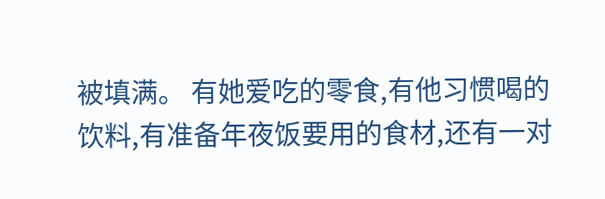被填满。 有她爱吃的零食,有他习惯喝的饮料,有准备年夜饭要用的食材,还有一对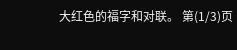大红色的福字和对联。 第(1/3)页